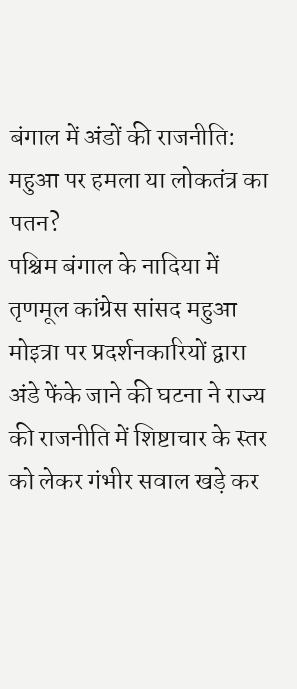बंगाल में अंडों की राजनीति: महुआ पर हमला या लोकतंत्र का पतन?
पश्चिम बंगाल के नादिया में तृणमूल कांग्रेस सांसद महुआ मोइत्रा पर प्रदर्शनकारियों द्वारा अंडे फेंके जाने की घटना ने राज्य की राजनीति में शिष्टाचार के स्तर को लेकर गंभीर सवाल खड़े कर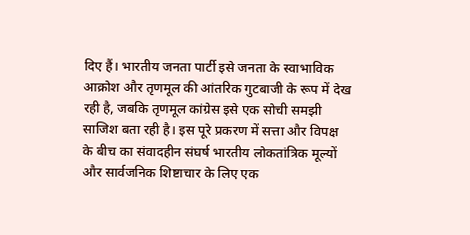दिए हैं। भारतीय जनता पार्टी इसे जनता के स्वाभाविक आक्रोश और तृणमूल की आंतरिक गुटबाजी के रूप में देख रही है, जबकि तृणमूल कांग्रेस इसे एक सोची समझी साजिश बता रही है। इस पूरे प्रकरण में सत्ता और विपक्ष के बीच का संवादहीन संघर्ष भारतीय लोकतांत्रिक मूल्यों और सार्वजनिक शिष्टाचार के लिए एक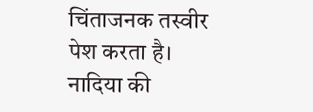चिंताजनक तस्वीर पेश करता है।
नादिया की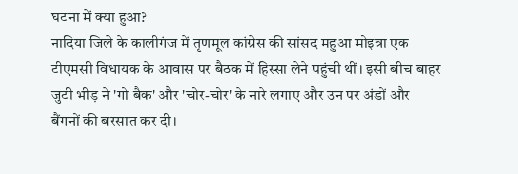घटना में क्या हुआ?
नादिया जिले के कालीगंज में तृणमूल कांग्रेस की सांसद महुआ मोइत्रा एक टीएमसी विधायक के आवास पर बैठक में हिस्सा लेने पहुंची थीं। इसी बीच बाहर जुटी भीड़ ने 'गो बैक' और 'चोर-चोर' के नारे लगाए और उन पर अंडों और बैंगनों की बरसात कर दी।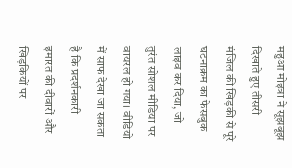महुआ मोइत्रा ने सूझबूझ दिखाते हुए तीसरी मंजिल की खिड़की से पूरे घटनाक्रम का फेसबुक लाइव कर दिया, जो तुरंत सोशल मीडिया पर वायरल हो गया। वीडियो में साफ देखा जा सकता है कि प्रदर्शनकारी इमारत की दीवारों और खिड़कियों पर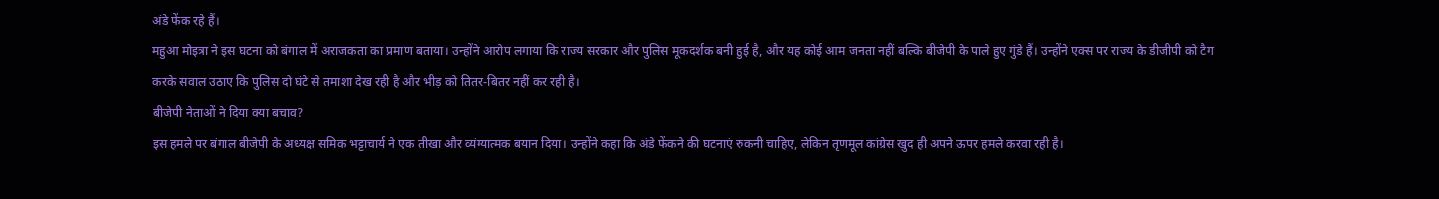अंडे फेंक रहे हैं।
महुआ मोइत्रा ने इस घटना को बंगाल में अराजकता का प्रमाण बताया। उन्होंने आरोप लगाया कि राज्य सरकार और पुलिस मूकदर्शक बनी हुई है, और यह कोई आम जनता नहीं बल्कि बीजेपी के पाले हुए गुंडे हैं। उन्होंने एक्स पर राज्य के डीजीपी को टैग करके सवाल उठाए कि पुलिस दो घंटे से तमाशा देख रही है और भीड़ को तितर-बितर नहीं कर रही है।
बीजेपी नेताओं ने दिया क्या बचाव?
इस हमले पर बंगाल बीजेपी के अध्यक्ष समिक भट्टाचार्य ने एक तीखा और व्यंग्यात्मक बयान दिया। उन्होंने कहा कि अंडे फेंकने की घटनाएं रुकनी चाहिए, लेकिन तृणमूल कांग्रेस खुद ही अपने ऊपर हमले करवा रही है।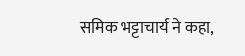समिक भट्टाचार्य ने कहा,